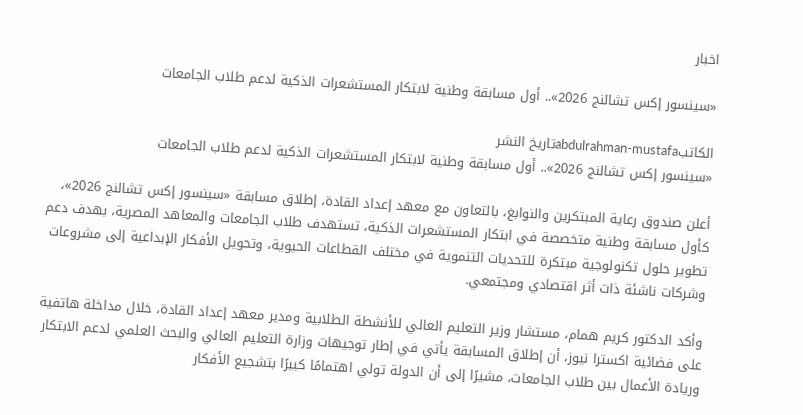اخبار

«سينسور إكس تشالنج 2026».. أول مسابقة وطنية لابتكار المستشعرات الذكية لدعم طلاب الجامعات

الكاتبabdulrahman-mustafaتاريخ النشر
«سينسور إكس تشالنج 2026».. أول مسابقة وطنية لابتكار المستشعرات الذكية لدعم طلاب الجامعات

أعلن صندوق رعاية المبتكرين والنوابغ، بالتعاون مع معهد إعداد القادة، إطلاق مسابقة «سينسور إكس تشالنج 2026»، كأول مسابقة وطنية متخصصة في ابتكار المستشعرات الذكية، تستهدف طلاب الجامعات والمعاهد المصرية، بهدف دعم تطوير حلول تكنولوجية مبتكرة للتحديات التنموية في مختلف القطاعات الحيوية، وتحويل الأفكار الإبداعية إلى مشروعات وشركات ناشئة ذات أثر اقتصادي ومجتمعي.

وأكد الدكتور كريم همام، مستشار وزير التعليم العالي للأنشطة الطلابية ومدير معهد إعداد القادة، خلال مداخلة هاتفية على فضائية اكسترا نيوز، أن إطلاق المسابقة يأتي في إطار توجيهات وزارة التعليم العالي والبحث العلمي لدعم الابتكار وريادة الأعمال بين طلاب الجامعات، مشيرًا إلى أن الدولة تولي اهتمامًا كبيرًا بتشجيع الأفكار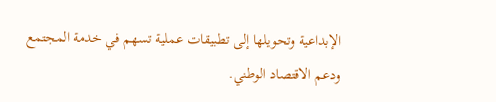الإبداعية وتحويلها إلى تطبيقات عملية تسهم في خدمة المجتمع ودعم الاقتصاد الوطني.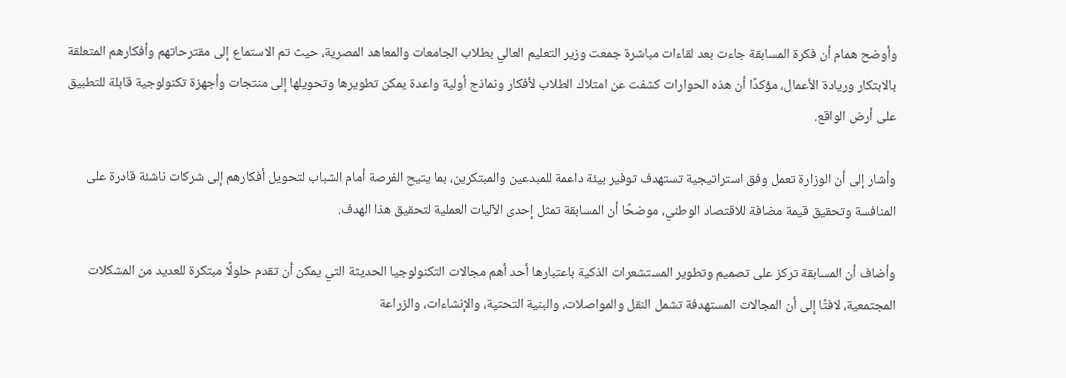وأوضح همام أن فكرة المسابقة جاءت بعد لقاءات مباشرة جمعت وزير التعليم العالي بطلاب الجامعات والمعاهد المصرية، حيث تم الاستماع إلى مقترحاتهم وأفكارهم المتعلقة بالابتكار وريادة الأعمال، مؤكدًا أن هذه الحوارات كشفت عن امتلاك الطلاب لأفكار ونماذج أولية واعدة يمكن تطويرها وتحويلها إلى منتجات وأجهزة تكنولوجية قابلة للتطبيق على أرض الواقع.

وأشار إلى أن الوزارة تعمل وفق استراتيجية تستهدف توفير بيئة داعمة للمبدعين والمبتكرين، بما يتيح الفرصة أمام الشباب لتحويل أفكارهم إلى شركات ناشئة قادرة على المنافسة وتحقيق قيمة مضافة للاقتصاد الوطني، موضحًا أن المسابقة تمثل إحدى الآليات العملية لتحقيق هذا الهدف.

وأضاف أن المسابقة تركز على تصميم وتطوير المستشعرات الذكية باعتبارها أحد أهم مجالات التكنولوجيا الحديثة التي يمكن أن تقدم حلولًا مبتكرة للعديد من المشكلات المجتمعية، لافتًا إلى أن المجالات المستهدفة تشمل النقل والمواصلات، والبنية التحتية، والإنشاءات، والزراعة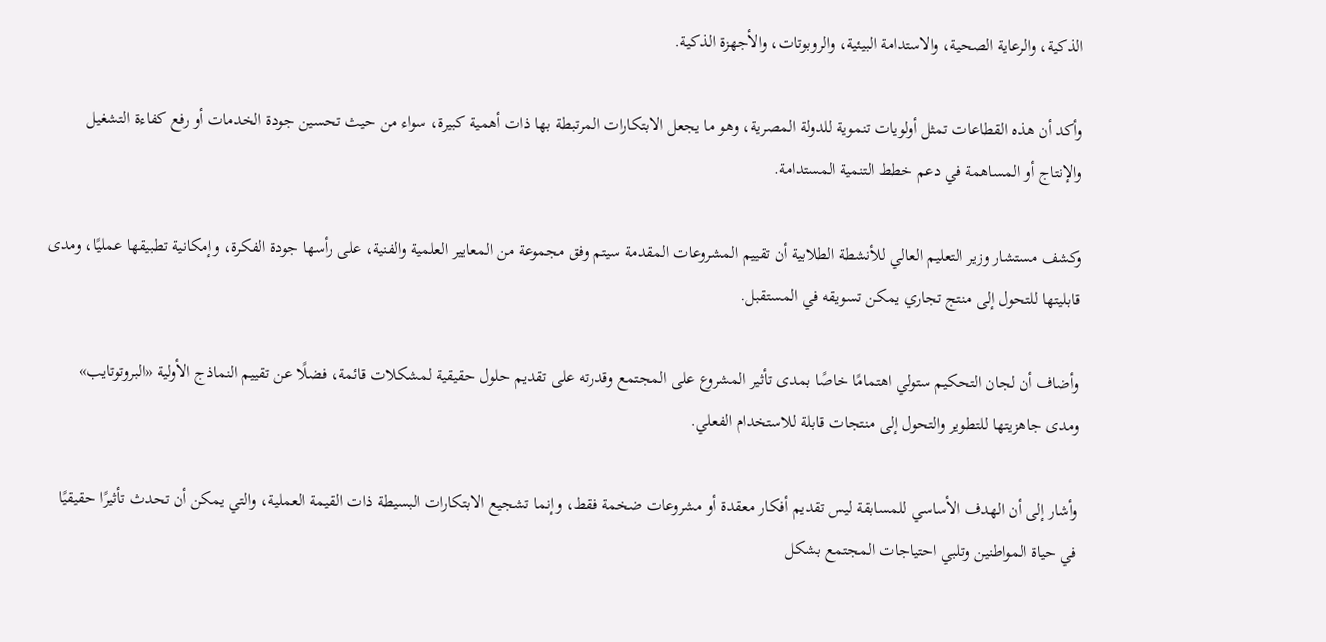الذكية، والرعاية الصحية، والاستدامة البيئية، والروبوتات، والأجهزة الذكية.

وأكد أن هذه القطاعات تمثل أولويات تنموية للدولة المصرية، وهو ما يجعل الابتكارات المرتبطة بها ذات أهمية كبيرة، سواء من حيث تحسين جودة الخدمات أو رفع كفاءة التشغيل والإنتاج أو المساهمة في دعم خطط التنمية المستدامة.

وكشف مستشار وزير التعليم العالي للأنشطة الطلابية أن تقييم المشروعات المقدمة سيتم وفق مجموعة من المعايير العلمية والفنية، على رأسها جودة الفكرة، وإمكانية تطبيقها عمليًا، ومدى قابليتها للتحول إلى منتج تجاري يمكن تسويقه في المستقبل.

وأضاف أن لجان التحكيم ستولي اهتمامًا خاصًا بمدى تأثير المشروع على المجتمع وقدرته على تقديم حلول حقيقية لمشكلات قائمة، فضلًا عن تقييم النماذج الأولية «البروتوتايب» ومدى جاهزيتها للتطوير والتحول إلى منتجات قابلة للاستخدام الفعلي.

وأشار إلى أن الهدف الأساسي للمسابقة ليس تقديم أفكار معقدة أو مشروعات ضخمة فقط، وإنما تشجيع الابتكارات البسيطة ذات القيمة العملية، والتي يمكن أن تحدث تأثيرًا حقيقيًا في حياة المواطنين وتلبي احتياجات المجتمع بشكل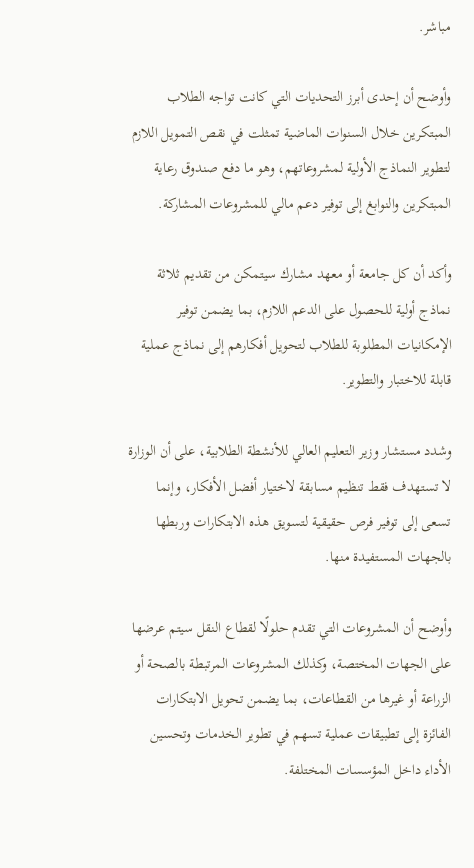مباشر.

وأوضح أن إحدى أبرز التحديات التي كانت تواجه الطلاب المبتكرين خلال السنوات الماضية تمثلت في نقص التمويل اللازم لتطوير النماذج الأولية لمشروعاتهم، وهو ما دفع صندوق رعاية المبتكرين والنوابغ إلى توفير دعم مالي للمشروعات المشاركة.

وأكد أن كل جامعة أو معهد مشارك سيتمكن من تقديم ثلاثة نماذج أولية للحصول على الدعم اللازم، بما يضمن توفير الإمكانيات المطلوبة للطلاب لتحويل أفكارهم إلى نماذج عملية قابلة للاختبار والتطوير.

وشدد مستشار وزير التعليم العالي للأنشطة الطلابية، على أن الوزارة لا تستهدف فقط تنظيم مسابقة لاختيار أفضل الأفكار، وإنما تسعى إلى توفير فرص حقيقية لتسويق هذه الابتكارات وربطها بالجهات المستفيدة منها.

وأوضح أن المشروعات التي تقدم حلولًا لقطاع النقل سيتم عرضها على الجهات المختصة، وكذلك المشروعات المرتبطة بالصحة أو الزراعة أو غيرها من القطاعات، بما يضمن تحويل الابتكارات الفائزة إلى تطبيقات عملية تسهم في تطوير الخدمات وتحسين الأداء داخل المؤسسات المختلفة.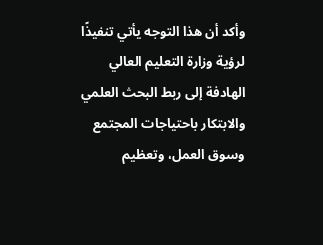وأكد أن هذا التوجه يأتي تنفيذًا لرؤية وزارة التعليم العالي الهادفة إلى ربط البحث العلمي والابتكار باحتياجات المجتمع وسوق العمل، وتعظيم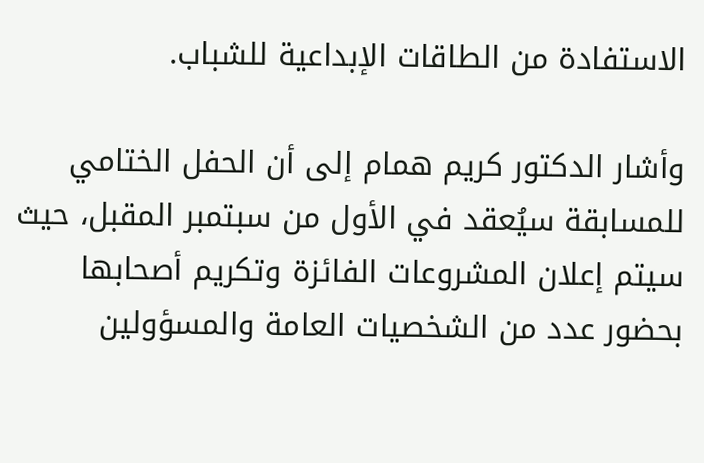الاستفادة من الطاقات الإبداعية للشباب.

وأشار الدكتور كريم همام إلى أن الحفل الختامي للمسابقة سيُعقد في الأول من سبتمبر المقبل، حيث سيتم إعلان المشروعات الفائزة وتكريم أصحابها بحضور عدد من الشخصيات العامة والمسؤولين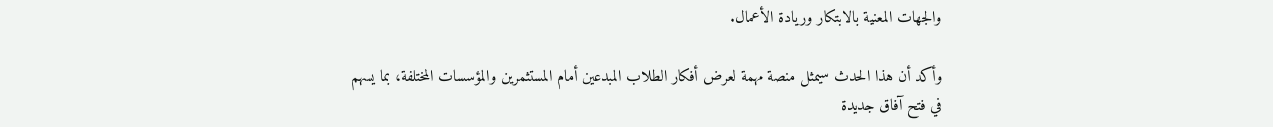والجهات المعنية بالابتكار وريادة الأعمال.

وأكد أن هذا الحدث سيمثل منصة مهمة لعرض أفكار الطلاب المبدعين أمام المستثمرين والمؤسسات المختلفة، بما يسهم في فتح آفاق جديدة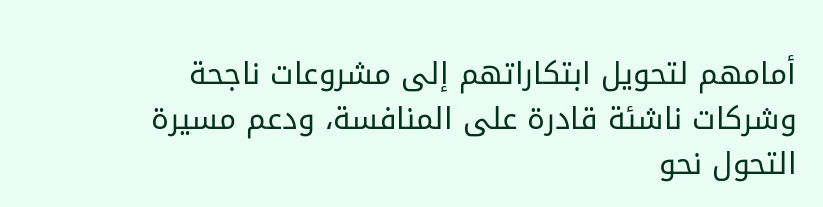أمامهم لتحويل ابتكاراتهم إلى مشروعات ناجحة وشركات ناشئة قادرة على المنافسة، ودعم مسيرة التحول نحو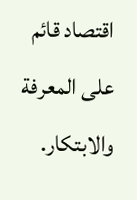اقتصاد قائم على المعرفة والابتكار.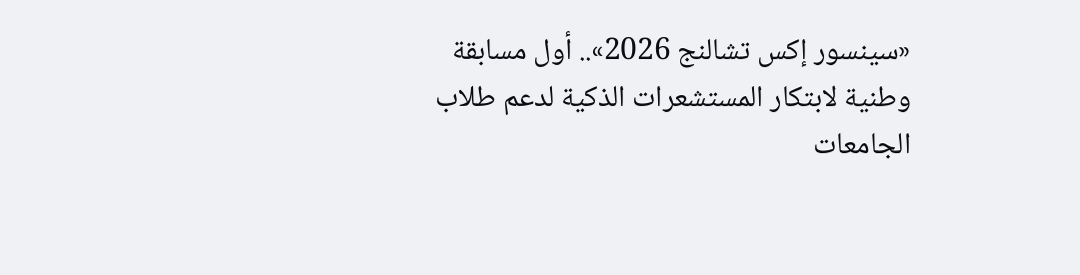«سينسور إكس تشالنج 2026».. أول مسابقة وطنية لابتكار المستشعرات الذكية لدعم طلاب الجامعات